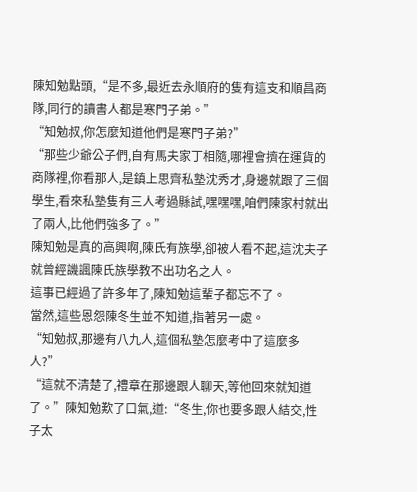陳知勉點頭,“是不多,最近去永順府的隻有這支和順昌商隊,同行的讀書人都是寒門子弟。”
“知勉叔,你怎麼知道他們是寒門子弟?”
“那些少爺公子們,自有馬夫家丁相隨,哪裡會擠在運貨的商隊裡,你看那人,是鎮上思齊私塾沈秀才,身邊就跟了三個學生,看來私塾隻有三人考過縣試,嘿嘿嘿,咱們陳家村就出了兩人,比他們強多了。”
陳知勉是真的高興啊,陳氏有族學,卻被人看不起,這沈夫子就曾經譏諷陳氏族學教不出功名之人。
這事已經過了許多年了,陳知勉這輩子都忘不了。
當然,這些恩怨陳冬生並不知道,指著另一處。
“知勉叔,那邊有八九人,這個私塾怎麼考中了這麼多人?”
“這就不清楚了,禮章在那邊跟人聊天,等他回來就知道了。”陳知勉歎了口氣,道:“冬生,你也要多跟人結交,性子太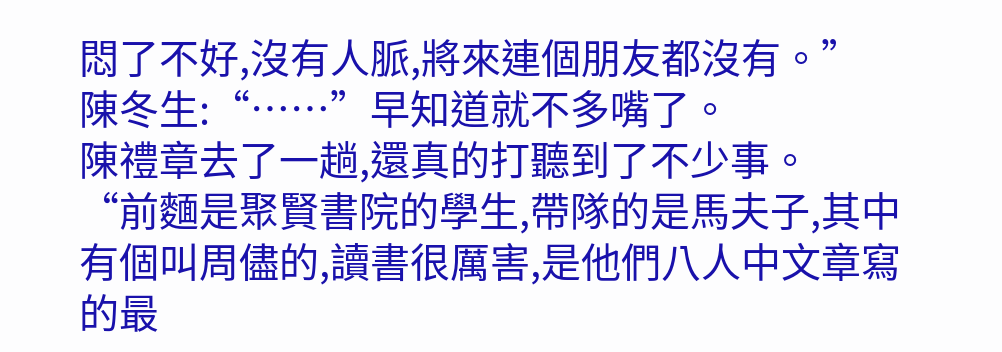悶了不好,沒有人脈,將來連個朋友都沒有。”
陳冬生:“……”早知道就不多嘴了。
陳禮章去了一趟,還真的打聽到了不少事。
“前麵是聚賢書院的學生,帶隊的是馬夫子,其中有個叫周儘的,讀書很厲害,是他們八人中文章寫的最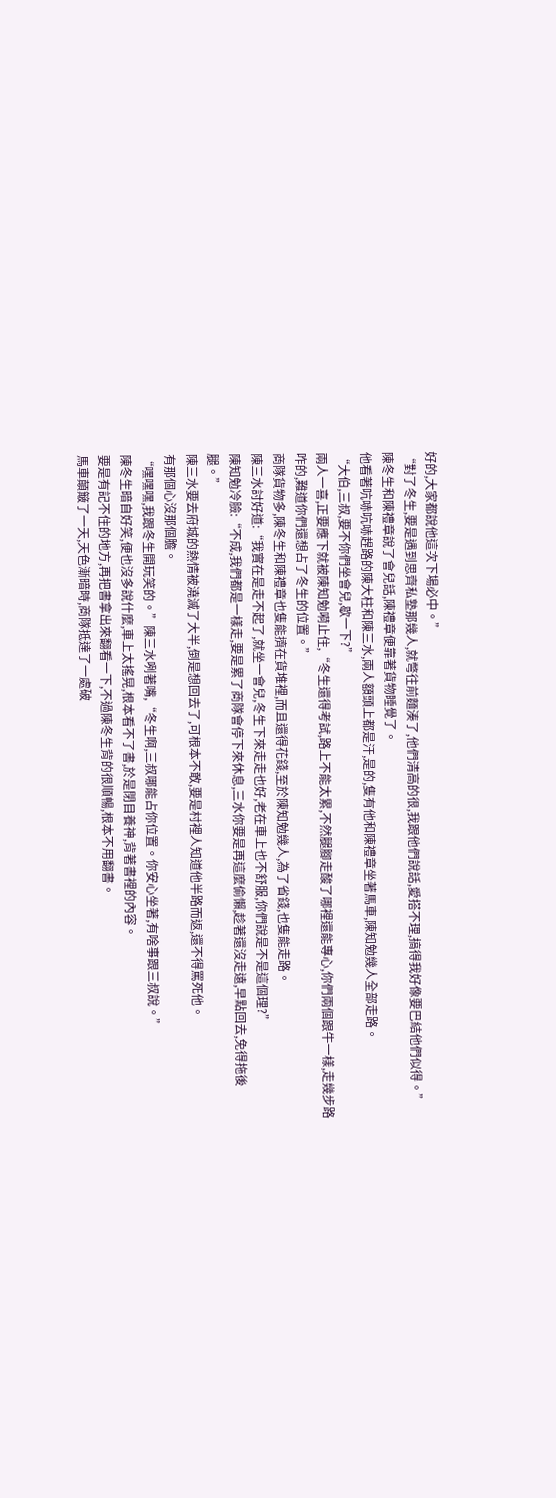好的,大家都說他這次下場必中。”
“對了冬生,要是遇到思齊私塾那幾人,就彆往前麵湊了,他們清高的很,我跟他們說話,愛搭不理,搞得我好像要巴結他們似得。”
陳冬生和陳禮章說了會兒話,陳禮章便靠著貨物睡覺了。
他看著吭哧吭哧趕路的陳大柱和陳三水,兩人額頭上都是汗,是的,隻有他和陳禮章坐著馬車,陳知勉幾人全部走路。
“大伯,三叔,要不你們坐會兒,歇一下?”
兩人一喜,正要應下就被陳知勉嗬止住,“冬生還得考試,路上不能太累,不然腿腳走酸了哪裡還能專心,你們兩個跟牛一樣,走幾步路咋的,難道你們還想占了冬生的位置。”
商隊貨物多,陳冬生和陳禮章也隻能擠在貨堆裡,而且還得花錢,至於陳知勉幾人,為了省錢,也隻能走路。
陳三水討好道:“我實在是走不起了,就坐一會兒,冬生下來走走也好,老在車上也不舒服,你們說是不是這個理?”
陳知勉冷臉:“不成,我們都是一樣走,要是累了商隊會停下來休息,三水你要是再這麼偷懶,趁著還沒走遠,早點回去,免得拖後腿。”
陳三水要去府城的熱情被澆滅了大半,倒是想回去了,可根本不敢,要是村裡人知道他半路而返,還不得罵死他。
有那個心沒那個膽。
“嘿嘿嘿,我跟冬生開玩笑的。”陳三水咧著嘴,“冬生啊,三叔哪能占你位置。你安心坐著,有啥事跟三叔說。”
陳冬生暗自好笑,便也沒多說什麼,車上太搖晃,根本看不了書,於是閉目養神,背著書裡的內容。
要是有記不住的地方,再把書拿出來翻看一下,不過陳冬生背的很順暢,根本不用翻書。
馬車顛簸了一天,天色漸暗時,商隊抵達了一處破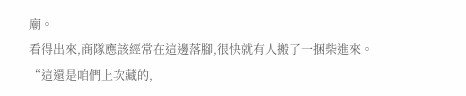廟。
看得出來,商隊應該經常在這邊落腳,很快就有人搬了一捆柴進來。
“這還是咱們上次藏的,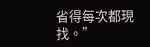省得每次都現找。”